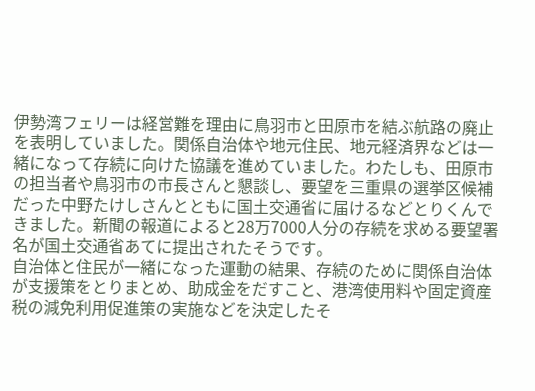伊勢湾フェリーは経営難を理由に鳥羽市と田原市を結ぶ航路の廃止を表明していました。関係自治体や地元住民、地元経済界などは一緒になって存続に向けた協議を進めていました。わたしも、田原市の担当者や鳥羽市の市長さんと懇談し、要望を三重県の選挙区候補だった中野たけしさんとともに国土交通省に届けるなどとりくんできました。新聞の報道によると28万7000人分の存続を求める要望署名が国土交通省あてに提出されたそうです。
自治体と住民が一緒になった運動の結果、存続のために関係自治体が支援策をとりまとめ、助成金をだすこと、港湾使用料や固定資産税の減免利用促進策の実施などを決定したそ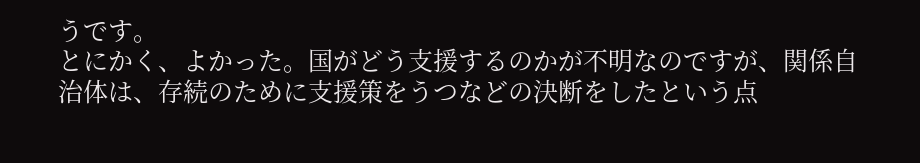うです。
とにかく、よかった。国がどう支援するのかが不明なのですが、関係自治体は、存続のために支援策をうつなどの決断をしたという点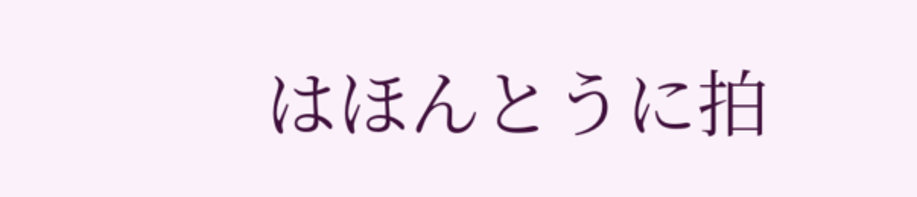はほんとうに拍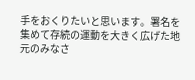手をおくりたいと思います。署名を集めて存続の運動を大きく広げた地元のみなさ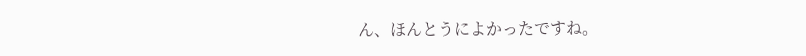ん、ほんとうによかったですね。